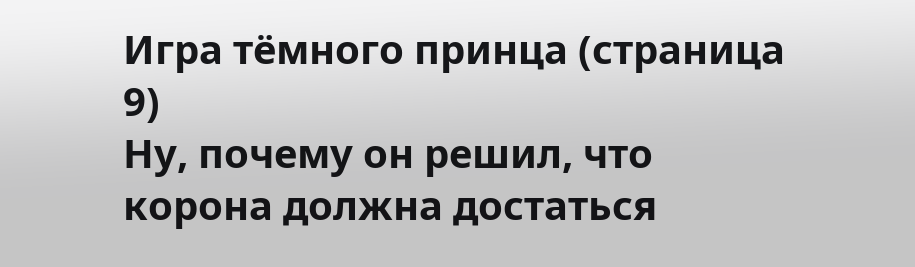Игра тёмного принца (страница 9)
Ну, почему он решил, что корона должна достаться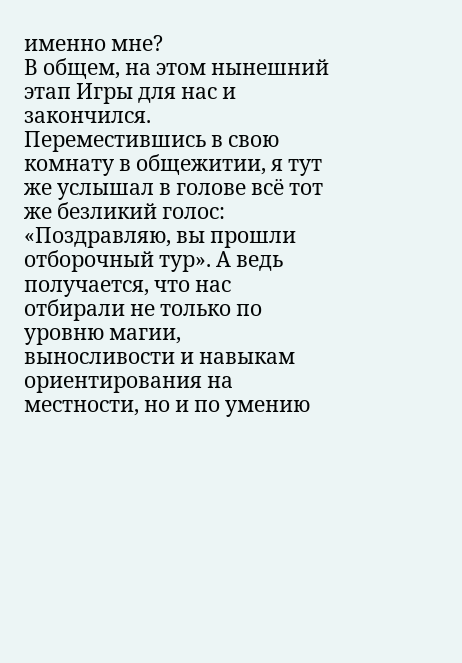именно мне?
В общем, на этом нынешний этап Игры для нас и закончился. Переместившись в свою комнату в общежитии, я тут же услышал в голове всё тот же безликий голос: «Поздравляю, вы прошли отборочный тур». А ведь получается, что нас отбирали не только по уровню магии, выносливости и навыкам ориентирования на местности, но и по умению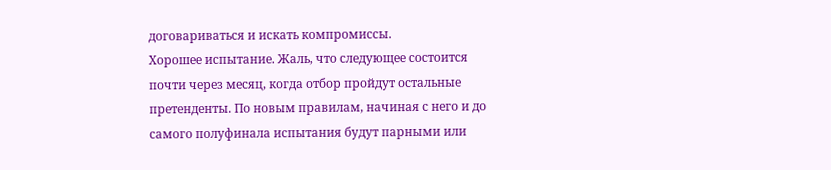договариваться и искать компромиссы.
Хорошее испытание. Жаль, что следующее состоится почти через месяц, когда отбор пройдут остальные претенденты. По новым правилам, начиная с него и до самого полуфинала испытания будут парными или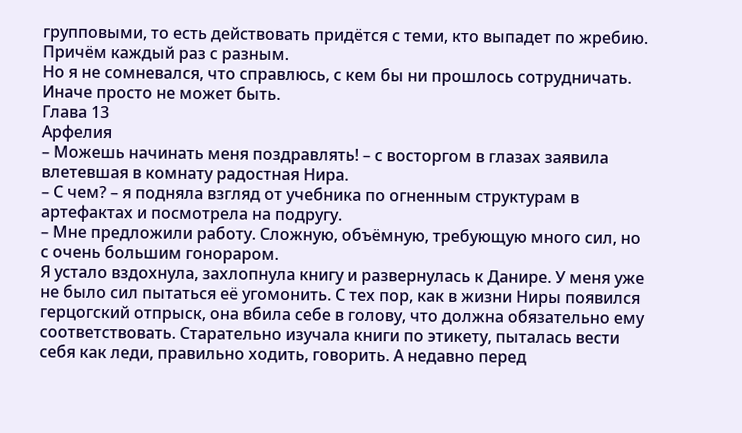групповыми, то есть действовать придётся с теми, кто выпадет по жребию. Причём каждый раз с разным.
Но я не сомневался, что справлюсь, с кем бы ни прошлось сотрудничать. Иначе просто не может быть.
Глава 13
Арфелия
– Можешь начинать меня поздравлять! – с восторгом в глазах заявила влетевшая в комнату радостная Нира.
– С чем? – я подняла взгляд от учебника по огненным структурам в артефактах и посмотрела на подругу.
– Мне предложили работу. Сложную, объёмную, требующую много сил, но с очень большим гонораром.
Я устало вздохнула, захлопнула книгу и развернулась к Данире. У меня уже не было сил пытаться её угомонить. С тех пор, как в жизни Ниры появился герцогский отпрыск, она вбила себе в голову, что должна обязательно ему соответствовать. Старательно изучала книги по этикету, пыталась вести себя как леди, правильно ходить, говорить. А недавно перед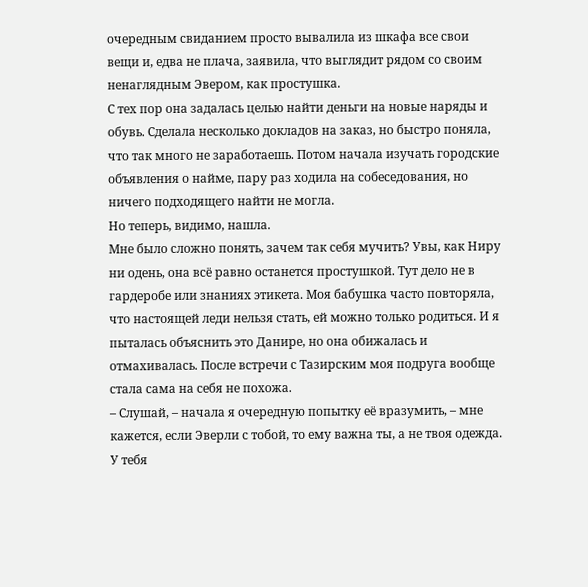очередным свиданием просто вывалила из шкафа все свои вещи и, едва не плача, заявила, что выглядит рядом со своим ненаглядным Эвером, как простушка.
С тех пор она задалась целью найти деньги на новые наряды и обувь. Сделала несколько докладов на заказ, но быстро поняла, что так много не заработаешь. Потом начала изучать городские объявления о найме, пару раз ходила на собеседования, но ничего подходящего найти не могла.
Но теперь, видимо, нашла.
Мне было сложно понять, зачем так себя мучить? Увы, как Ниру ни одень, она всё равно останется простушкой. Тут дело не в гардеробе или знаниях этикета. Моя бабушка часто повторяла, что настоящей леди нельзя стать, ей можно только родиться. И я пыталась объяснить это Данире, но она обижалась и отмахивалась. После встречи с Тазирским моя подруга вообще стала сама на себя не похожа.
– Слушай, – начала я очередную попытку её вразумить, – мне кажется, если Эверли с тобой, то ему важна ты, а не твоя одежда. У тебя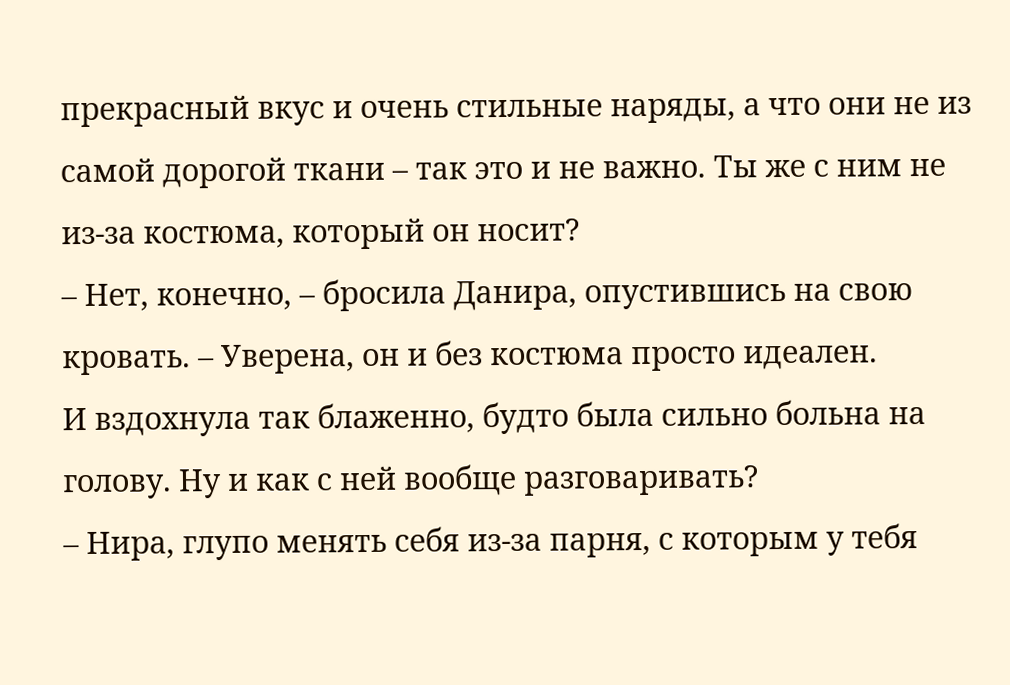прекрасный вкус и очень стильные наряды, а что они не из самой дорогой ткани – так это и не важно. Ты же с ним не из-за костюма, который он носит?
– Нет, конечно, – бросила Данира, опустившись на свою кровать. – Уверена, он и без костюма просто идеален.
И вздохнула так блаженно, будто была сильно больна на голову. Ну и как с ней вообще разговаривать?
– Нира, глупо менять себя из-за парня, с которым у тебя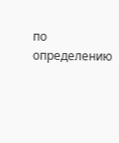по определению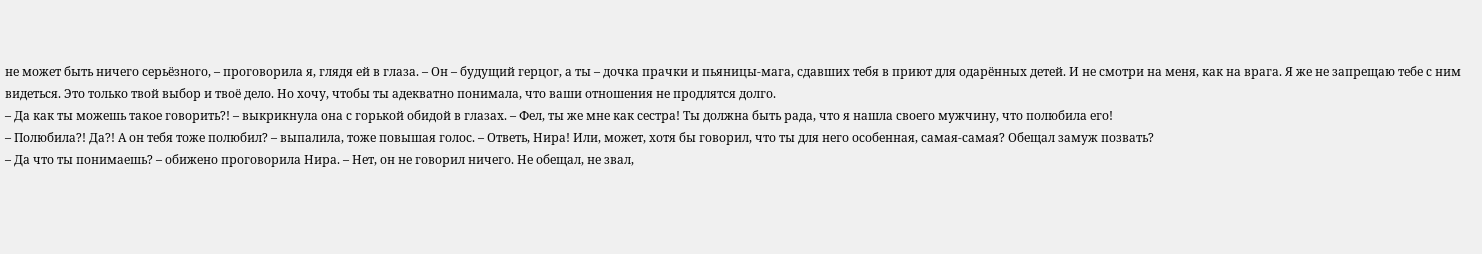не может быть ничего серьёзного, – проговорила я, глядя ей в глаза. – Он – будущий герцог, а ты – дочка прачки и пьяницы-мага, сдавших тебя в приют для одарённых детей. И не смотри на меня, как на врага. Я же не запрещаю тебе с ним видеться. Это только твой выбор и твоё дело. Но хочу, чтобы ты адекватно понимала, что ваши отношения не продлятся долго.
– Да как ты можешь такое говорить?! – выкрикнула она с горькой обидой в глазах. – Фел, ты же мне как сестра! Ты должна быть рада, что я нашла своего мужчину, что полюбила его!
– Полюбила?! Да?! А он тебя тоже полюбил? – выпалила, тоже повышая голос. – Ответь, Нира! Или, может, хотя бы говорил, что ты для него особенная, самая-самая? Обещал замуж позвать?
– Да что ты понимаешь? – обижено проговорила Нира. – Нет, он не говорил ничего. Не обещал, не звал,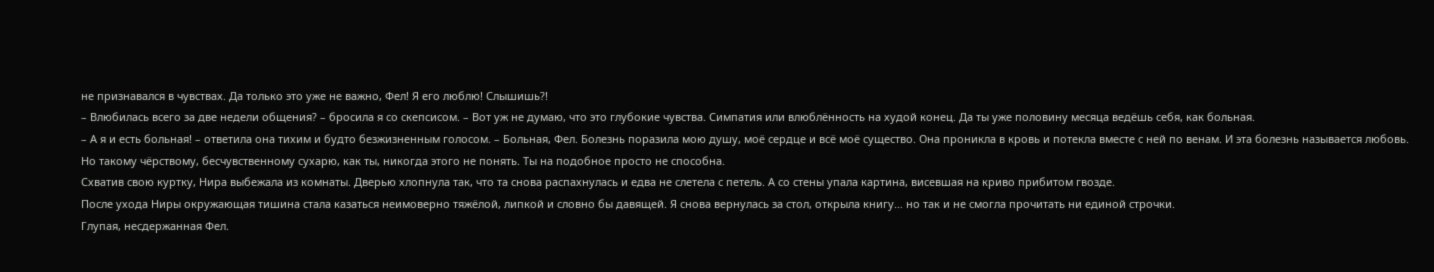не признавался в чувствах. Да только это уже не важно, Фел! Я его люблю! Слышишь?!
– Влюбилась всего за две недели общения? – бросила я со скепсисом. – Вот уж не думаю, что это глубокие чувства. Симпатия или влюблённость на худой конец. Да ты уже половину месяца ведёшь себя, как больная.
– А я и есть больная! – ответила она тихим и будто безжизненным голосом. – Больная, Фел. Болезнь поразила мою душу, моё сердце и всё моё существо. Она проникла в кровь и потекла вместе с ней по венам. И эта болезнь называется любовь. Но такому чёрствому, бесчувственному сухарю, как ты, никогда этого не понять. Ты на подобное просто не способна.
Схватив свою куртку, Нира выбежала из комнаты. Дверью хлопнула так, что та снова распахнулась и едва не слетела с петель. А со стены упала картина, висевшая на криво прибитом гвозде.
После ухода Ниры окружающая тишина стала казаться неимоверно тяжёлой, липкой и словно бы давящей. Я снова вернулась за стол, открыла книгу… но так и не смогла прочитать ни единой строчки.
Глупая, несдержанная Фел.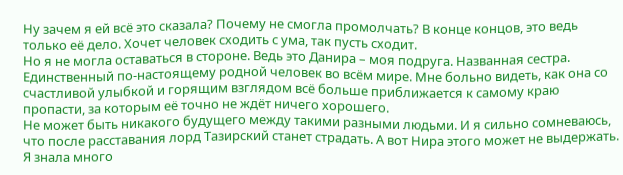Ну зачем я ей всё это сказала? Почему не смогла промолчать? В конце концов, это ведь только её дело. Хочет человек сходить с ума, так пусть сходит.
Но я не могла оставаться в стороне. Ведь это Данира – моя подруга. Названная сестра. Единственный по-настоящему родной человек во всём мире. Мне больно видеть, как она со счастливой улыбкой и горящим взглядом всё больше приближается к самому краю пропасти, за которым её точно не ждёт ничего хорошего.
Не может быть никакого будущего между такими разными людьми. И я сильно сомневаюсь, что после расставания лорд Тазирский станет страдать. А вот Нира этого может не выдержать.
Я знала много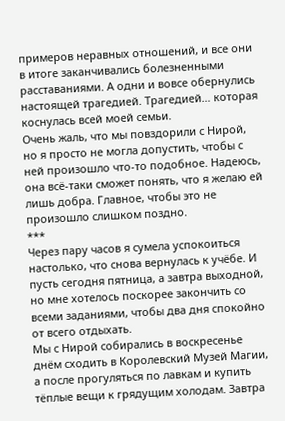примеров неравных отношений, и все они в итоге заканчивались болезненными расставаниями. А одни и вовсе обернулись настоящей трагедией. Трагедией… которая коснулась всей моей семьи.
Очень жаль, что мы повздорили с Нирой, но я просто не могла допустить, чтобы с ней произошло что-то подобное. Надеюсь, она всё-таки сможет понять, что я желаю ей лишь добра. Главное, чтобы это не произошло слишком поздно.
***
Через пару часов я сумела успокоиться настолько, что снова вернулась к учёбе. И пусть сегодня пятница, а завтра выходной, но мне хотелось поскорее закончить со всеми заданиями, чтобы два дня спокойно от всего отдыхать.
Мы с Нирой собирались в воскресенье днём сходить в Королевский Музей Магии, а после прогуляться по лавкам и купить тёплые вещи к грядущим холодам. Завтра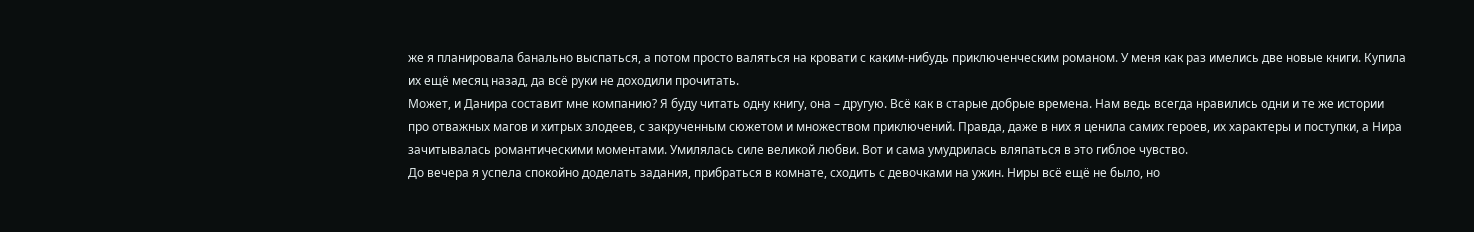же я планировала банально выспаться, а потом просто валяться на кровати с каким-нибудь приключенческим романом. У меня как раз имелись две новые книги. Купила их ещё месяц назад, да всё руки не доходили прочитать.
Может, и Данира составит мне компанию? Я буду читать одну книгу, она – другую. Всё как в старые добрые времена. Нам ведь всегда нравились одни и те же истории про отважных магов и хитрых злодеев, с закрученным сюжетом и множеством приключений. Правда, даже в них я ценила самих героев, их характеры и поступки, а Нира зачитывалась романтическими моментами. Умилялась силе великой любви. Вот и сама умудрилась вляпаться в это гиблое чувство.
До вечера я успела спокойно доделать задания, прибраться в комнате, сходить с девочками на ужин. Ниры всё ещё не было, но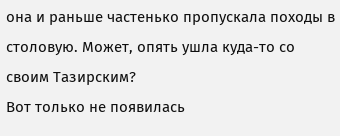она и раньше частенько пропускала походы в столовую. Может, опять ушла куда-то со своим Тазирским?
Вот только не появилась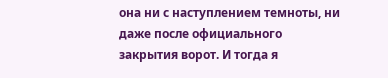она ни с наступлением темноты, ни даже после официального закрытия ворот. И тогда я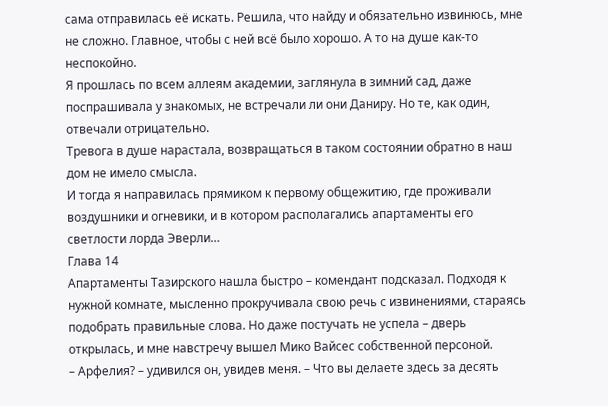сама отправилась её искать. Решила, что найду и обязательно извинюсь, мне не сложно. Главное, чтобы с ней всё было хорошо. А то на душе как-то неспокойно.
Я прошлась по всем аллеям академии, заглянула в зимний сад, даже поспрашивала у знакомых, не встречали ли они Даниру. Но те, как один, отвечали отрицательно.
Тревога в душе нарастала, возвращаться в таком состоянии обратно в наш дом не имело смысла.
И тогда я направилась прямиком к первому общежитию, где проживали воздушники и огневики, и в котором располагались апартаменты его светлости лорда Эверли…
Глава 14
Апартаменты Тазирского нашла быстро – комендант подсказал. Подходя к нужной комнате, мысленно прокручивала свою речь с извинениями, стараясь подобрать правильные слова. Но даже постучать не успела – дверь открылась, и мне навстречу вышел Мико Вайсес собственной персоной.
– Арфелия? – удивился он, увидев меня. – Что вы делаете здесь за десять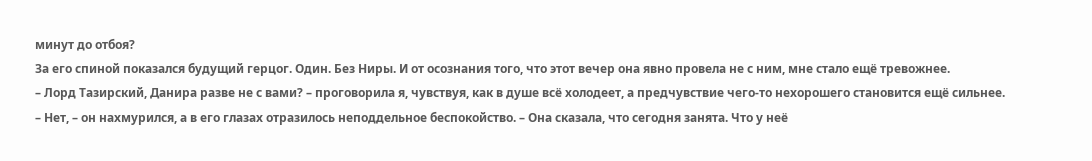минут до отбоя?
За его спиной показался будущий герцог. Один. Без Ниры. И от осознания того, что этот вечер она явно провела не с ним, мне стало ещё тревожнее.
– Лорд Тазирский, Данира разве не с вами? – проговорила я, чувствуя, как в душе всё холодеет, а предчувствие чего-то нехорошего становится ещё сильнее.
– Нет, – он нахмурился, а в его глазах отразилось неподдельное беспокойство. – Она сказала, что сегодня занята. Что у неё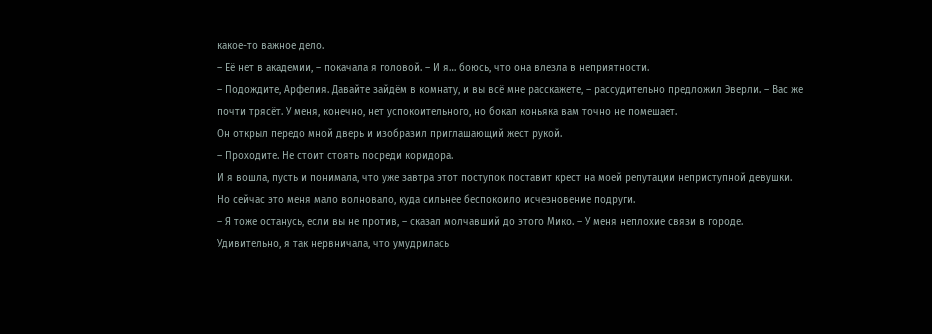какое-то важное дело.
– Её нет в академии, – покачала я головой. – И я… боюсь, что она влезла в неприятности.
– Подождите, Арфелия. Давайте зайдём в комнату, и вы всё мне расскажете, – рассудительно предложил Эверли. – Вас же почти трясёт. У меня, конечно, нет успокоительного, но бокал коньяка вам точно не помешает.
Он открыл передо мной дверь и изобразил приглашающий жест рукой.
– Проходите. Не стоит стоять посреди коридора.
И я вошла, пусть и понимала, что уже завтра этот поступок поставит крест на моей репутации неприступной девушки. Но сейчас это меня мало волновало, куда сильнее беспокоило исчезновение подруги.
– Я тоже останусь, если вы не против, – сказал молчавший до этого Мико. – У меня неплохие связи в городе.
Удивительно, я так нервничала, что умудрилась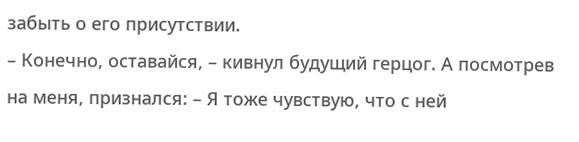забыть о его присутствии.
– Конечно, оставайся, – кивнул будущий герцог. А посмотрев на меня, признался: – Я тоже чувствую, что с ней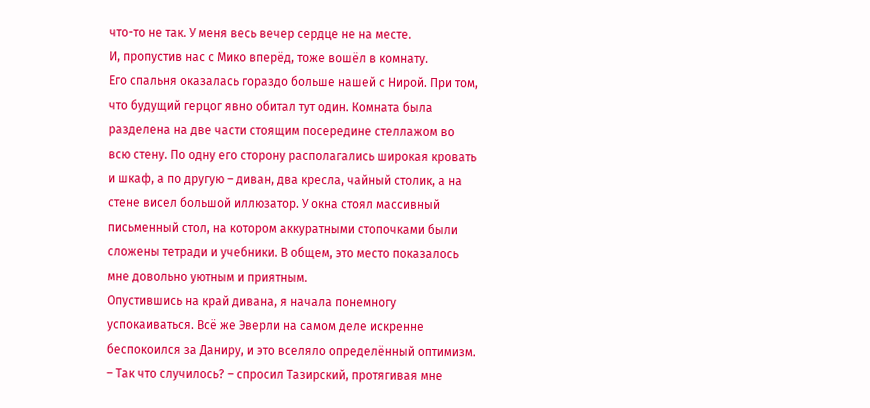что-то не так. У меня весь вечер сердце не на месте.
И, пропустив нас с Мико вперёд, тоже вошёл в комнату.
Его спальня оказалась гораздо больше нашей с Нирой. При том, что будущий герцог явно обитал тут один. Комната была разделена на две части стоящим посередине стеллажом во всю стену. По одну его сторону располагались широкая кровать и шкаф, а по другую – диван, два кресла, чайный столик, а на стене висел большой иллюзатор. У окна стоял массивный письменный стол, на котором аккуратными стопочками были сложены тетради и учебники. В общем, это место показалось мне довольно уютным и приятным.
Опустившись на край дивана, я начала понемногу успокаиваться. Всё же Эверли на самом деле искренне беспокоился за Даниру, и это вселяло определённый оптимизм.
– Так что случилось? – спросил Тазирский, протягивая мне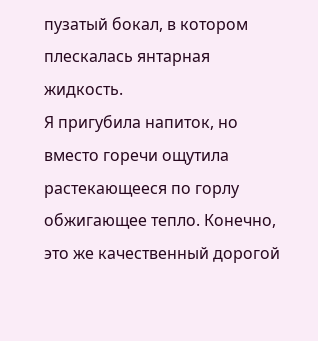пузатый бокал, в котором плескалась янтарная жидкость.
Я пригубила напиток, но вместо горечи ощутила растекающееся по горлу обжигающее тепло. Конечно, это же качественный дорогой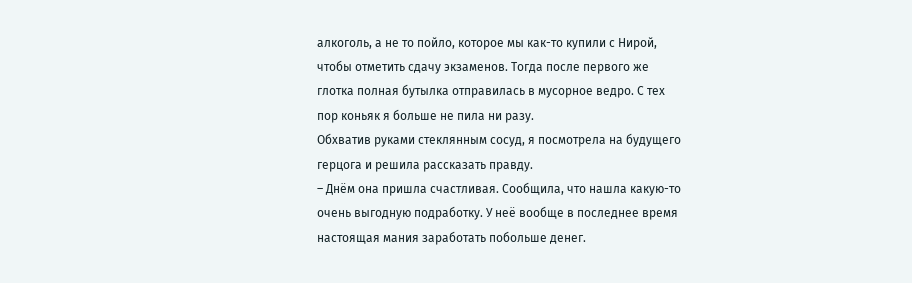алкоголь, а не то пойло, которое мы как-то купили с Нирой, чтобы отметить сдачу экзаменов. Тогда после первого же глотка полная бутылка отправилась в мусорное ведро. С тех пор коньяк я больше не пила ни разу.
Обхватив руками стеклянным сосуд, я посмотрела на будущего герцога и решила рассказать правду.
– Днём она пришла счастливая. Сообщила, что нашла какую-то очень выгодную подработку. У неё вообще в последнее время настоящая мания заработать побольше денег.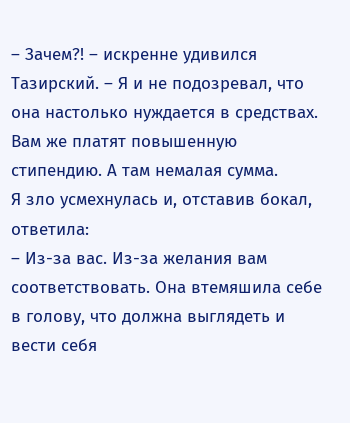– Зачем?! – искренне удивился Тазирский. – Я и не подозревал, что она настолько нуждается в средствах. Вам же платят повышенную стипендию. А там немалая сумма.
Я зло усмехнулась и, отставив бокал, ответила:
– Из-за вас. Из-за желания вам соответствовать. Она втемяшила себе в голову, что должна выглядеть и вести себя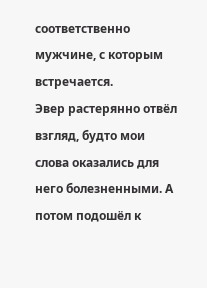соответственно мужчине, с которым встречается.
Эвер растерянно отвёл взгляд, будто мои слова оказались для него болезненными. А потом подошёл к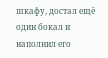шкафу, достал ещё один бокал и наполнил его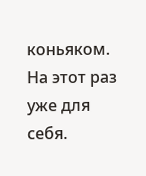коньяком. На этот раз уже для себя.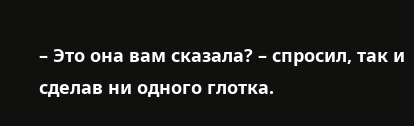– Это она вам сказала? – спросил, так и сделав ни одного глотка.